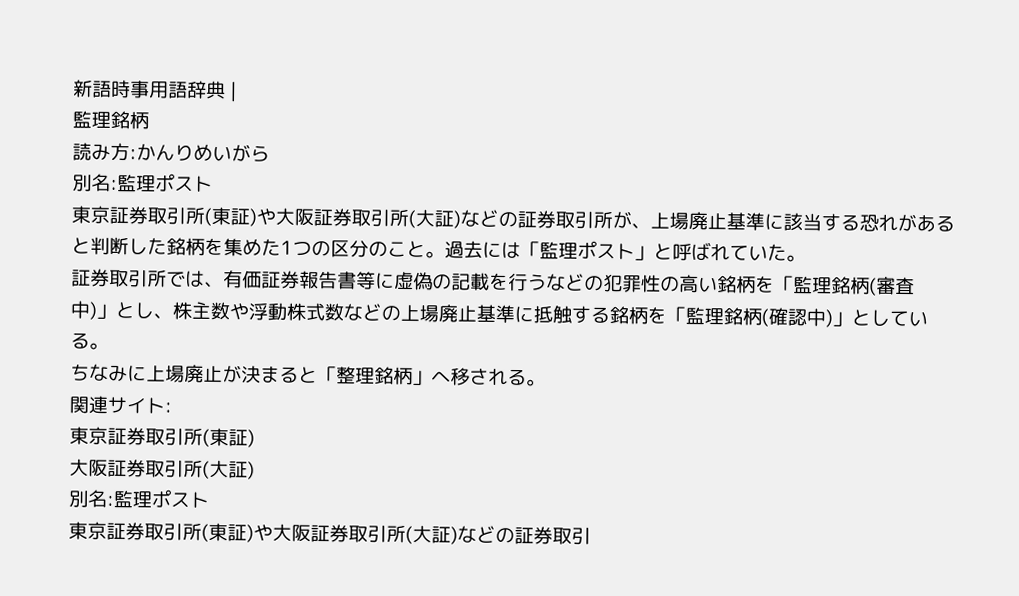新語時事用語辞典 |
監理銘柄
読み方:かんりめいがら
別名:監理ポスト
東京証券取引所(東証)や大阪証券取引所(大証)などの証券取引所が、上場廃止基準に該当する恐れがあると判断した銘柄を集めた1つの区分のこと。過去には「監理ポスト」と呼ばれていた。
証券取引所では、有価証券報告書等に虚偽の記載を行うなどの犯罪性の高い銘柄を「監理銘柄(審査中)」とし、株主数や浮動株式数などの上場廃止基準に抵触する銘柄を「監理銘柄(確認中)」としている。
ちなみに上場廃止が決まると「整理銘柄」へ移される。
関連サイト:
東京証券取引所(東証)
大阪証券取引所(大証)
別名:監理ポスト
東京証券取引所(東証)や大阪証券取引所(大証)などの証券取引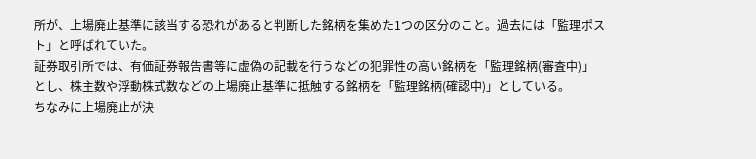所が、上場廃止基準に該当する恐れがあると判断した銘柄を集めた1つの区分のこと。過去には「監理ポスト」と呼ばれていた。
証券取引所では、有価証券報告書等に虚偽の記載を行うなどの犯罪性の高い銘柄を「監理銘柄(審査中)」とし、株主数や浮動株式数などの上場廃止基準に抵触する銘柄を「監理銘柄(確認中)」としている。
ちなみに上場廃止が決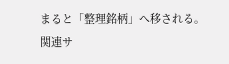まると「整理銘柄」へ移される。
関連サ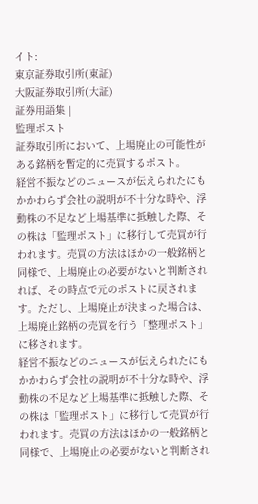イト:
東京証券取引所(東証)
大阪証券取引所(大証)
証券用語集 |
監理ポスト
証券取引所において、上場廃止の可能性がある銘柄を暫定的に売買するポスト。
経営不振などのニュースが伝えられたにもかかわらず会社の説明が不十分な時や、浮動株の不足など上場基準に抵触した際、その株は「監理ポスト」に移行して売買が行われます。売買の方法はほかの一般銘柄と同様で、上場廃止の必要がないと判断されれば、その時点で元のポストに戻されます。ただし、上場廃止が決まった場合は、上場廃止銘柄の売買を行う「整理ポスト」に移されます。
経営不振などのニュースが伝えられたにもかかわらず会社の説明が不十分な時や、浮動株の不足など上場基準に抵触した際、その株は「監理ポスト」に移行して売買が行われます。売買の方法はほかの一般銘柄と同様で、上場廃止の必要がないと判断され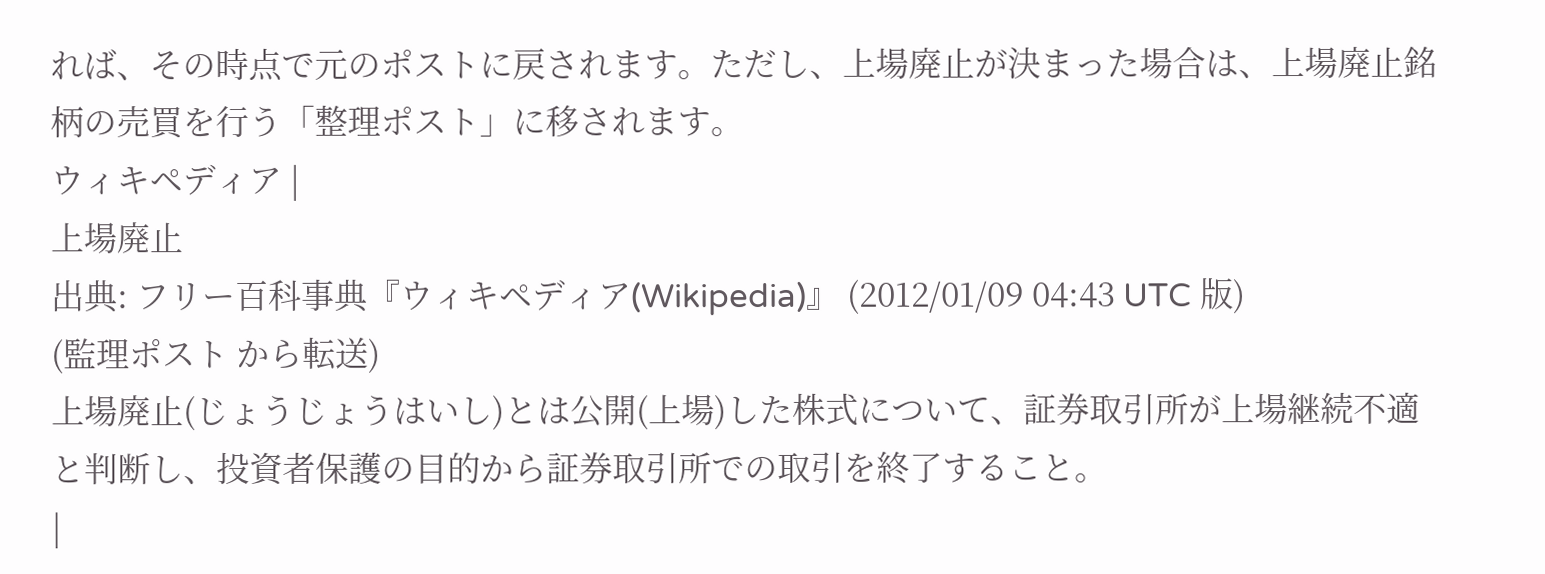れば、その時点で元のポストに戻されます。ただし、上場廃止が決まった場合は、上場廃止銘柄の売買を行う「整理ポスト」に移されます。
ウィキペディア |
上場廃止
出典: フリー百科事典『ウィキペディア(Wikipedia)』 (2012/01/09 04:43 UTC 版)
(監理ポスト から転送)
上場廃止(じょうじょうはいし)とは公開(上場)した株式について、証券取引所が上場継続不適と判断し、投資者保護の目的から証券取引所での取引を終了すること。
|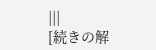|||
[続きの解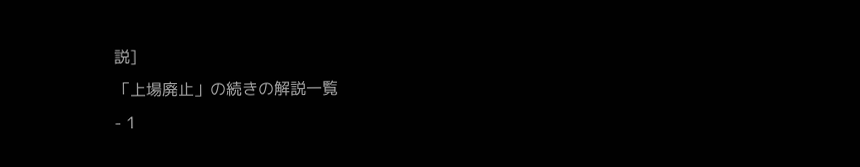説]
「上場廃止」の続きの解説一覧
- 1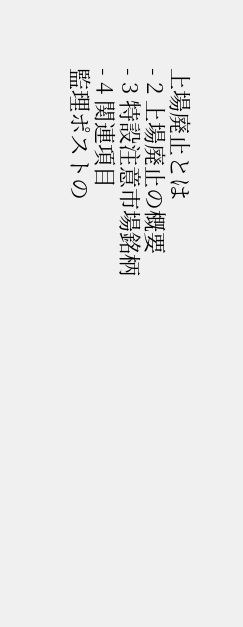上場廃止とは
- 2 上場廃止の概要
- 3 特設注意市場銘柄
- 4 関連項目
監理ポストの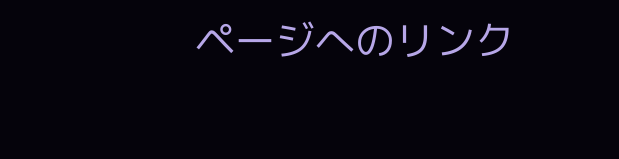ページへのリンク